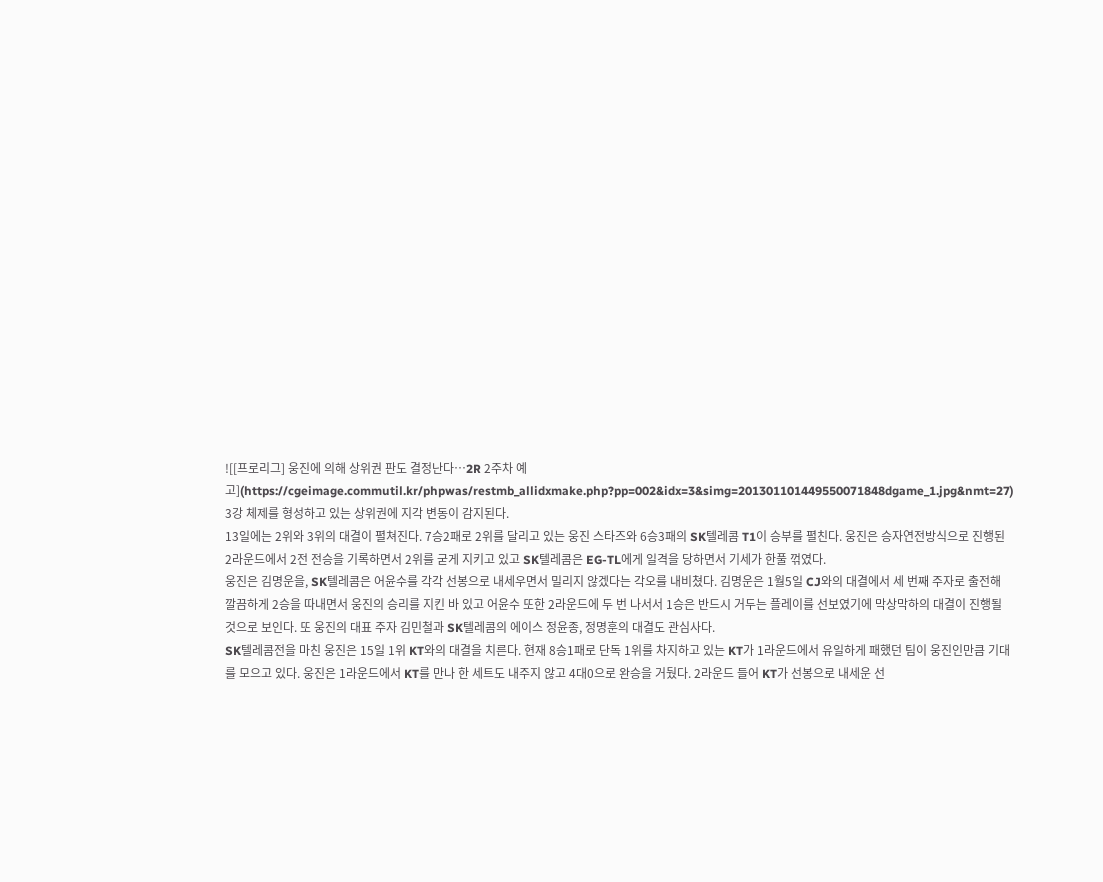![[프로리그] 웅진에 의해 상위권 판도 결정난다…2R 2주차 예고](https://cgeimage.commutil.kr/phpwas/restmb_allidxmake.php?pp=002&idx=3&simg=201301101449550071848dgame_1.jpg&nmt=27)
3강 체제를 형성하고 있는 상위권에 지각 변동이 감지된다.
13일에는 2위와 3위의 대결이 펼쳐진다. 7승2패로 2위를 달리고 있는 웅진 스타즈와 6승3패의 SK텔레콤 T1이 승부를 펼친다. 웅진은 승자연전방식으로 진행된 2라운드에서 2전 전승을 기록하면서 2위를 굳게 지키고 있고 SK텔레콤은 EG-TL에게 일격을 당하면서 기세가 한풀 꺾였다.
웅진은 김명운을, SK텔레콤은 어윤수를 각각 선봉으로 내세우면서 밀리지 않겠다는 각오를 내비쳤다. 김명운은 1월5일 CJ와의 대결에서 세 번째 주자로 출전해 깔끔하게 2승을 따내면서 웅진의 승리를 지킨 바 있고 어윤수 또한 2라운드에 두 번 나서서 1승은 반드시 거두는 플레이를 선보였기에 막상막하의 대결이 진행될 것으로 보인다. 또 웅진의 대표 주자 김민철과 SK텔레콤의 에이스 정윤종, 정명훈의 대결도 관심사다.
SK텔레콤전을 마친 웅진은 15일 1위 KT와의 대결을 치른다. 현재 8승1패로 단독 1위를 차지하고 있는 KT가 1라운드에서 유일하게 패했던 팀이 웅진인만큼 기대를 모으고 있다. 웅진은 1라운드에서 KT를 만나 한 세트도 내주지 않고 4대0으로 완승을 거뒀다. 2라운드 들어 KT가 선봉으로 내세운 선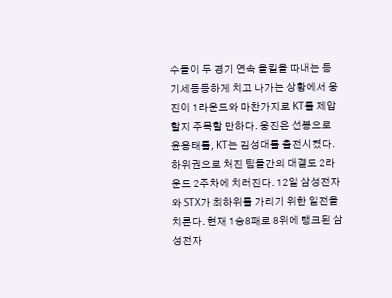수들이 두 경기 연속 올킬을 따내는 등 기세등등하게 치고 나가는 상황에서 웅진이 1라운드와 마찬가지로 KT를 제압할지 주목할 만하다. 웅진은 선봉으로 윤용태를, KT는 김성대를 출전시켰다.
하위권으로 처진 팀들간의 대결도 2라운드 2주차에 치러진다. 12일 삼성전자와 STX가 최하위를 가리기 위한 일전을 치른다. 현재 1승8패로 8위에 랭크된 삼성전자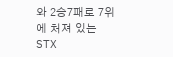와 2승7패로 7위에 처져 있는 STX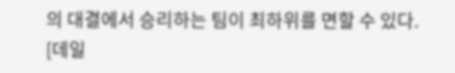의 대결에서 승리하는 팀이 최하위를 면할 수 있다.
[데일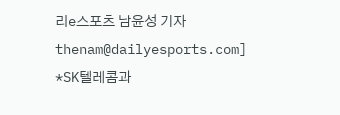리e스포츠 남윤성 기자 thenam@dailyesports.com]
*SK텔레콤과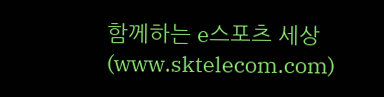함께하는 e스포츠 세상(www.sktelecom.com)